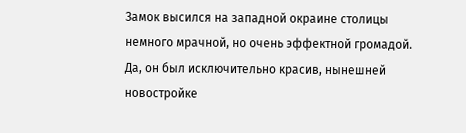Замок высился на западной окраине столицы немного мрачной, но очень эффектной громадой. Да, он был исключительно красив, нынешней новостройке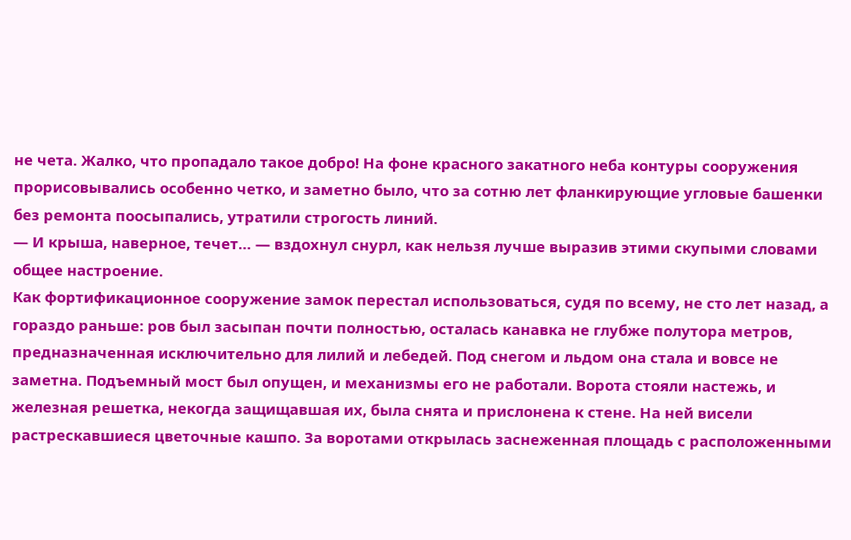не чета. Жалко, что пропадало такое добро! На фоне красного закатного неба контуры сооружения прорисовывались особенно четко, и заметно было, что за сотню лет фланкирующие угловые башенки без ремонта поосыпались, утратили строгость линий.
— И крыша, наверное, течет… — вздохнул снурл, как нельзя лучше выразив этими скупыми словами общее настроение.
Как фортификационное сооружение замок перестал использоваться, судя по всему, не сто лет назад, а гораздо раньше: ров был засыпан почти полностью, осталась канавка не глубже полутора метров, предназначенная исключительно для лилий и лебедей. Под снегом и льдом она стала и вовсе не заметна. Подъемный мост был опущен, и механизмы его не работали. Ворота стояли настежь, и железная решетка, некогда защищавшая их, была снята и прислонена к стене. На ней висели растрескавшиеся цветочные кашпо. За воротами открылась заснеженная площадь с расположенными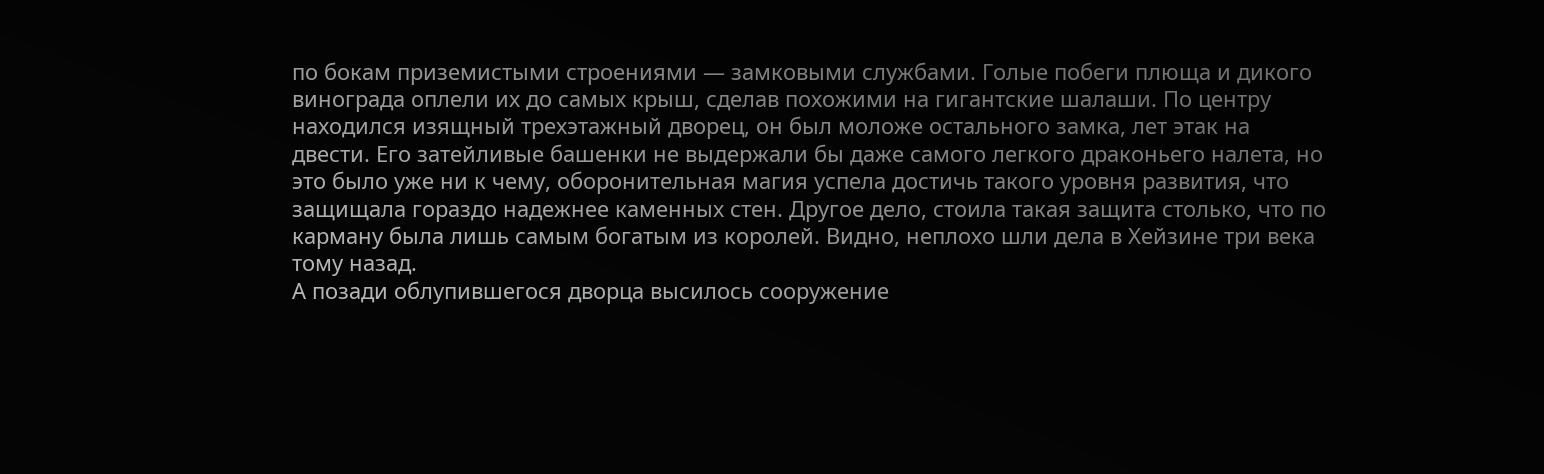по бокам приземистыми строениями — замковыми службами. Голые побеги плюща и дикого винограда оплели их до самых крыш, сделав похожими на гигантские шалаши. По центру находился изящный трехэтажный дворец, он был моложе остального замка, лет этак на двести. Его затейливые башенки не выдержали бы даже самого легкого драконьего налета, но это было уже ни к чему, оборонительная магия успела достичь такого уровня развития, что защищала гораздо надежнее каменных стен. Другое дело, стоила такая защита столько, что по карману была лишь самым богатым из королей. Видно, неплохо шли дела в Хейзине три века тому назад.
А позади облупившегося дворца высилось сооружение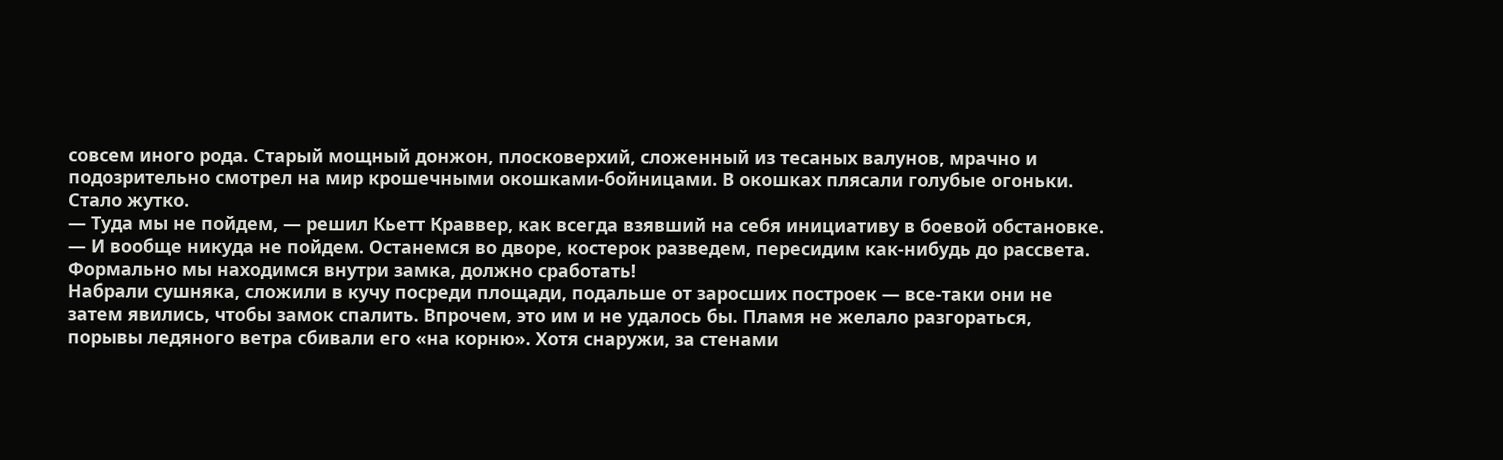совсем иного рода. Старый мощный донжон, плосковерхий, сложенный из тесаных валунов, мрачно и подозрительно смотрел на мир крошечными окошками-бойницами. В окошках плясали голубые огоньки. Стало жутко.
— Туда мы не пойдем, — решил Кьетт Краввер, как всегда взявший на себя инициативу в боевой обстановке. — И вообще никуда не пойдем. Останемся во дворе, костерок разведем, пересидим как-нибудь до рассвета. Формально мы находимся внутри замка, должно сработать!
Набрали сушняка, сложили в кучу посреди площади, подальше от заросших построек — все-таки они не затем явились, чтобы замок спалить. Впрочем, это им и не удалось бы. Пламя не желало разгораться, порывы ледяного ветра сбивали его «на корню». Хотя снаружи, за стенами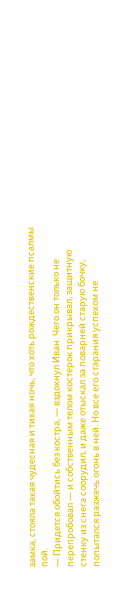замка, стояла такая чудесная и тихая ночь, что хоть рождественские псалмы пой.
— Придется обойтись без костра, — вздохнул Иван. Чего он только не перепробовал — и собственным телом костерок прикрывал, защитную стенку из снега соорудил, и даже отыскал за поварней старую бочку, попытался разжечь огонь в ней. Но все его старания успехом не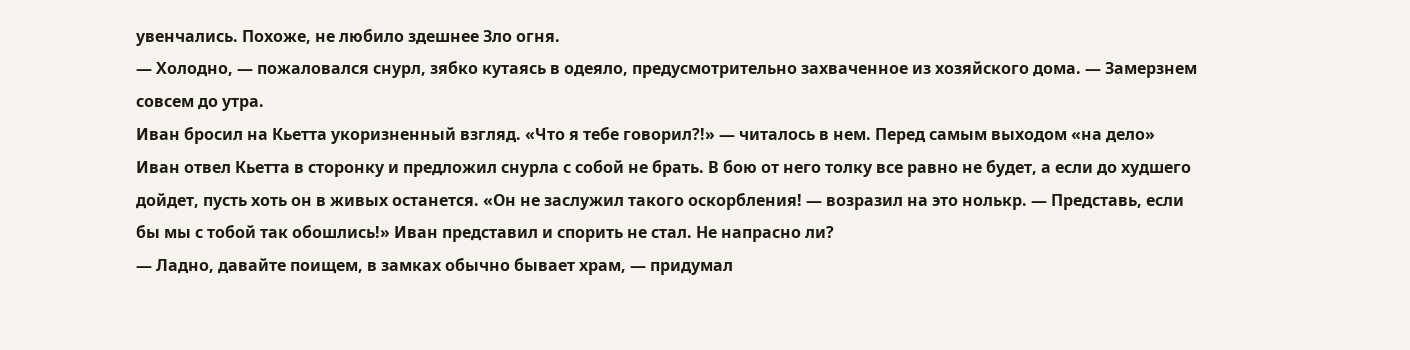увенчались. Похоже, не любило здешнее Зло огня.
— Холодно, — пожаловался снурл, зябко кутаясь в одеяло, предусмотрительно захваченное из хозяйского дома. — Замерзнем совсем до утра.
Иван бросил на Кьетта укоризненный взгляд. «Что я тебе говорил?!» — читалось в нем. Перед самым выходом «на дело» Иван отвел Кьетта в сторонку и предложил снурла с собой не брать. В бою от него толку все равно не будет, а если до худшего дойдет, пусть хоть он в живых останется. «Он не заслужил такого оскорбления! — возразил на это нолькр. — Представь, если бы мы с тобой так обошлись!» Иван представил и спорить не стал. Не напрасно ли?
— Ладно, давайте поищем, в замках обычно бывает храм, — придумал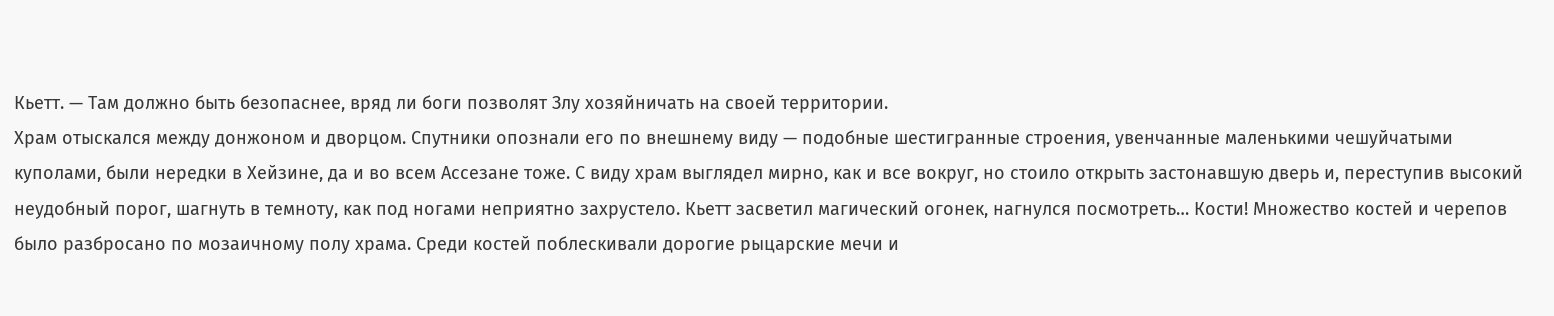Кьетт. — Там должно быть безопаснее, вряд ли боги позволят Злу хозяйничать на своей территории.
Храм отыскался между донжоном и дворцом. Спутники опознали его по внешнему виду — подобные шестигранные строения, увенчанные маленькими чешуйчатыми куполами, были нередки в Хейзине, да и во всем Ассезане тоже. С виду храм выглядел мирно, как и все вокруг, но стоило открыть застонавшую дверь и, переступив высокий неудобный порог, шагнуть в темноту, как под ногами неприятно захрустело. Кьетт засветил магический огонек, нагнулся посмотреть… Кости! Множество костей и черепов было разбросано по мозаичному полу храма. Среди костей поблескивали дорогие рыцарские мечи и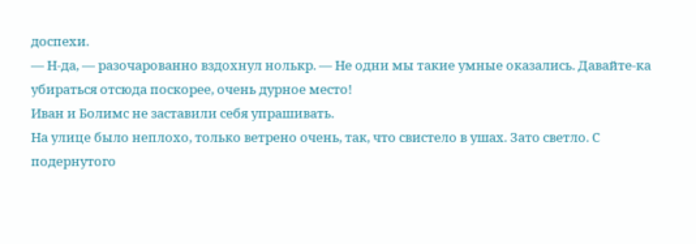доспехи.
— Н-да, — разочарованно вздохнул нолькр. — Не одни мы такие умные оказались. Давайте-ка убираться отсюда поскорее, очень дурное место!
Иван и Болимс не заставили себя упрашивать.
На улице было неплохо, только ветрено очень, так, что свистело в ушах. Зато светло. С подернутого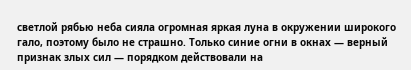светлой рябью неба сияла огромная яркая луна в окружении широкого гало, поэтому было не страшно. Только синие огни в окнах — верный признак злых сил — порядком действовали на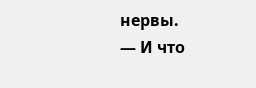нервы.
— И что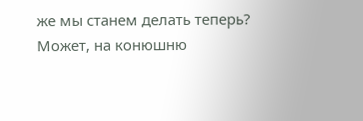же мы станем делать теперь? Может, на конюшню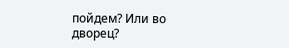пойдем? Или во дворец?